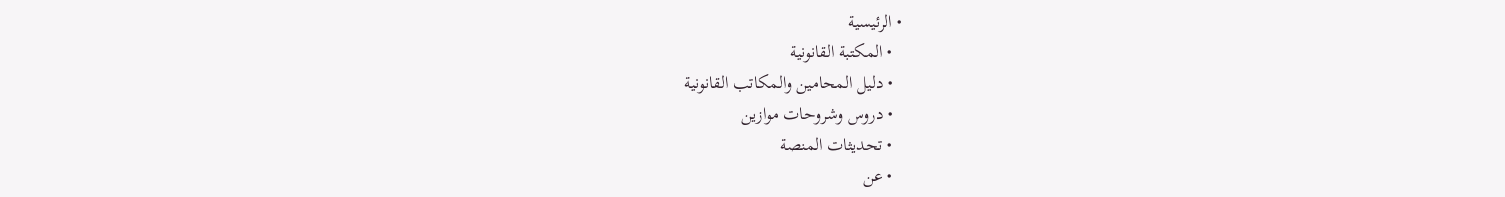• الرئيسية
  • المكتبة القانونية
  • دليل المحامين والمكاتب القانونية
  • دروس وشروحات موازين
  • تحديثات المنصة
  • عن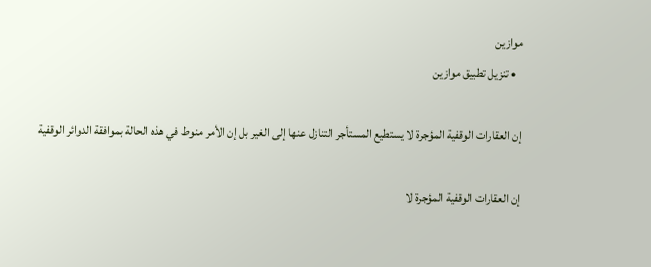موازين
  • تنزيل تطبيق موازين

إن العقارات الوقفية المؤجرة لا يستطيع المستأجر التنازل عنها إلى الغير بل إن الأمر منوط في هذه الحالة بموافقة الدوائر الوقفية

إن العقارات الوقفية المؤجرة لا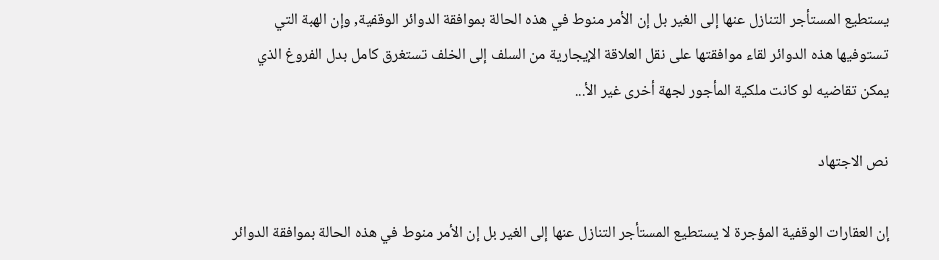يستطيع المستأجر التنازل عنها إلى الغير بل إن الأمر منوط في هذه الحالة بموافقة الدوائر الوقفية, وإن الهبة التي تستوفيها هذه الدوائر لقاء موافقتها على نقل العلاقة الإيجارية من السلف إلى الخلف تستغرق كامل بدل الفروغ الذي يمكن تقاضيه لو كانت ملكية المأجور لجهة أخرى غير الأ...

نص الاجتهاد

إن العقارات الوقفية المؤجرة لا يستطيع المستأجر التنازل عنها إلى الغير بل إن الأمر منوط في هذه الحالة بموافقة الدوائر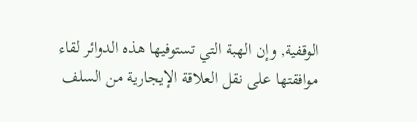الوقفية, وإن الهبة التي تستوفيها هذه الدوائر لقاء موافقتها على نقل العلاقة الإيجارية من السلف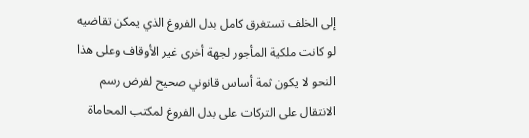إلى الخلف تستغرق كامل بدل الفروغ الذي يمكن تقاضيه لو كانت ملكية المأجور لجهة أخرى غير الأوقاف وعلى هذا النحو لا يكون ثمة أساس قانوني صحيح لفرض رسم الانتقال على التركات على بدل الفروغ لمكتب المحاماة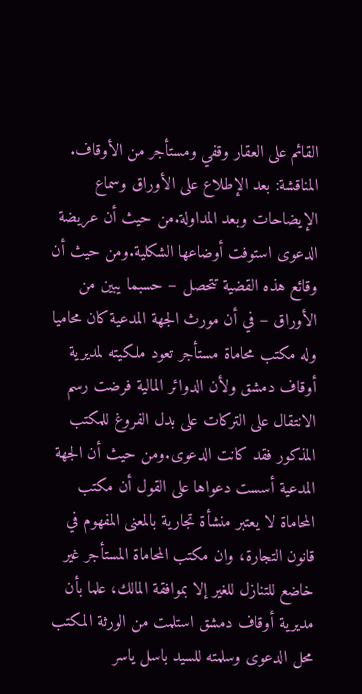القائم على العقار وقفي ومستأجر من الأوقاف. المناقشة: بعد الإطلاع على الأوراق وسماع الإيضاحات وبعد المداولة.من حيث أن عريضة الدعوى استوفت أوضاعها الشكلية.ومن حيث أن وقائع هذه القضية تتحصل – حسبما يبين من الأوراق – في أن مورث الجهة المدعية كان محاميا وله مكتب محاماة مستأجر تعود ملكيته لمديرية أوقاف دمشق ولأن الدوائر المالية فرضت رسم الانتقال على التركات على بدل الفروغ للمكتب المذكور فقد كانت الدعوى.ومن حيث أن الجهة المدعية أسست دعواها على القول أن مكتب المحاماة لا يعتبر منشأة تجارية بالمعنى المفهوم في قانون التجارة، وان مكتب المحاماة المستأجر غير خاضع للتنازل للغير إلا بموافقة المالك، علما بأن مديرية أوقاف دمشق استلمت من الورثة المكتب محل الدعوى وسلمته للسيد باسل ياسر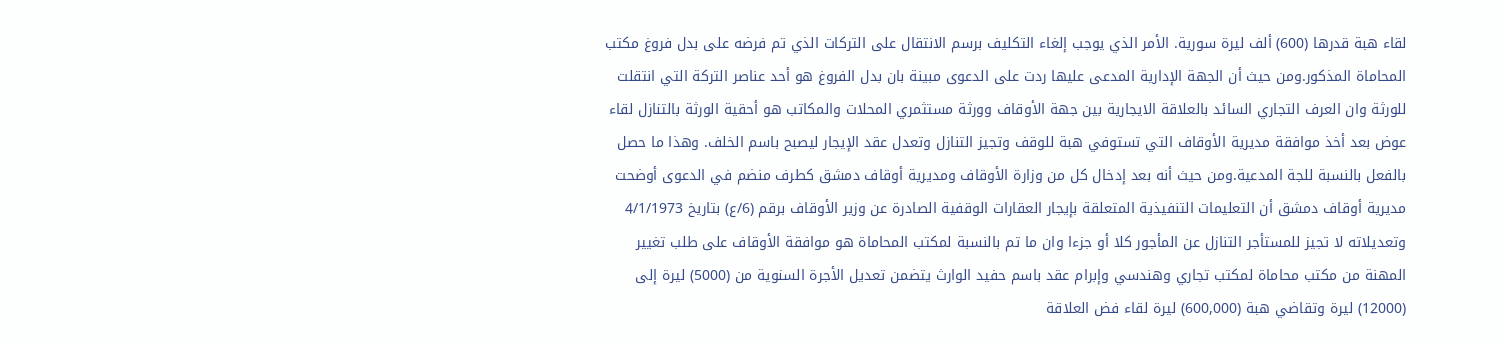لقاء هبة قدرها (600) ألف ليرة سورية. الأمر الذي يوجب إلغاء التكليف برسم الانتقال على التركات الذي تم فرضه على بدل فروغ مكتب المحاماة المذكور.ومن حيث أن الجهة الإدارية المدعى عليها ردت على الدعوى مبينة بان بدل الفروغ هو أحد عناصر التركة التي انتقلت للورثة وان العرف التجاري السائد بالعلاقة الايجارية بين جهة الأوقاف وورثة مستثمري المحلات والمكاتب هو أحقية الورثة بالتنازل لقاء عوض بعد أخذ موافقة مديرية الأوقاف التي تستوفي هبة للوقف وتجيز التنازل وتعدل عقد الإيجار ليصبح باسم الخلف. وهذا ما حصل بالفعل بالنسبة للجة المدعية.ومن حيث أنه بعد إدخال كل من وزارة الأوقاف ومديرية أوقاف دمشق كطرف منضم في الدعوى أوضحت مديرية أوقاف دمشق أن التعليمات التنفيذية المتعلقة بإيجار العقارات الوقفية الصادرة عن وزير الأوقاف برقم (6/ع) بتاريخ 4/1/1973 وتعديلاته لا تجيز للمستأجر التنازل عن المأجور كلا أو جزءا وان ما تم بالنسبة لمكتب المحاماة هو موافقة الأوقاف على طلب تغيير المهنة من مكتب محاماة لمكتب تجاري وهندسي وإبرام عقد باسم حفيد الوارث يتضمن تعديل الأجرة السنوية من (5000) ليرة إلى (12000) ليرة وتقاضي هبة (600,000) ليرة لقاء فض العلاقة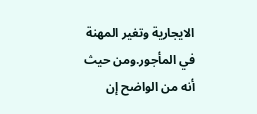الايجارية وتغير المهنة في المأجور.ومن حيث أنه من الواضح إن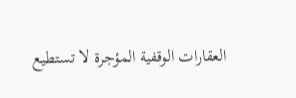العقارات الوقفية المؤجرة لا تستطيع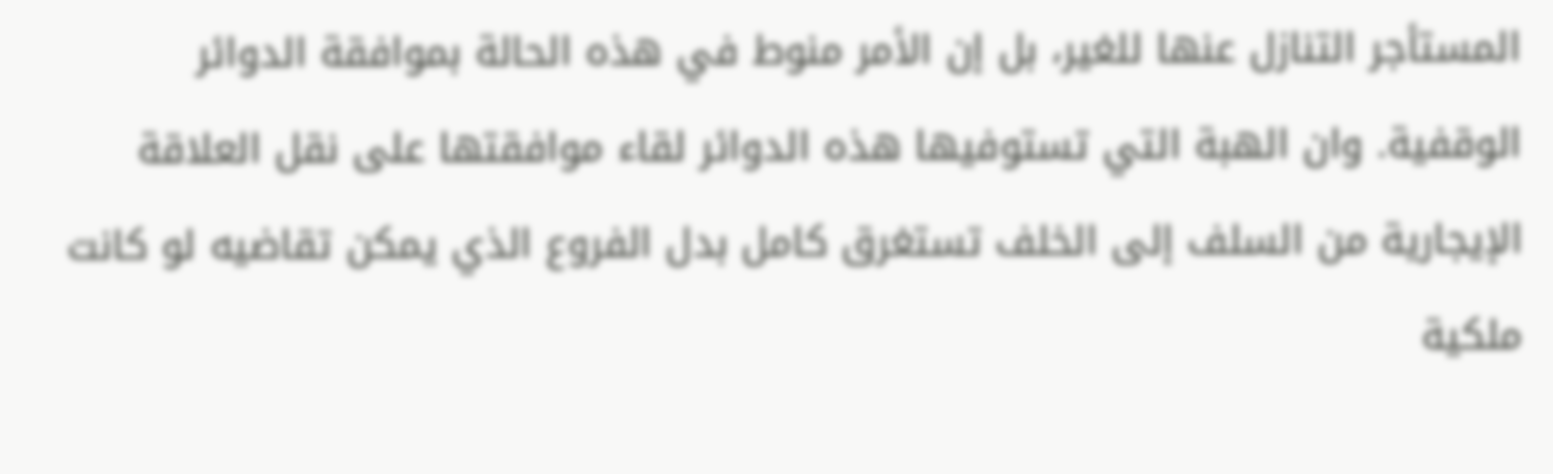المستأجر التنازل عنها للغير، بل إن الأمر منوط في هذه الحالة بموافقة الدوائر الوقفية. وان الهبة التي تستوفيها هذه الدوائر لقاء موافقتها على نقل العلاقة الإيجارية من السلف إلى الخلف تستغرق كامل بدل الفروع الذي يمكن تقاضيه لو كانت ملكية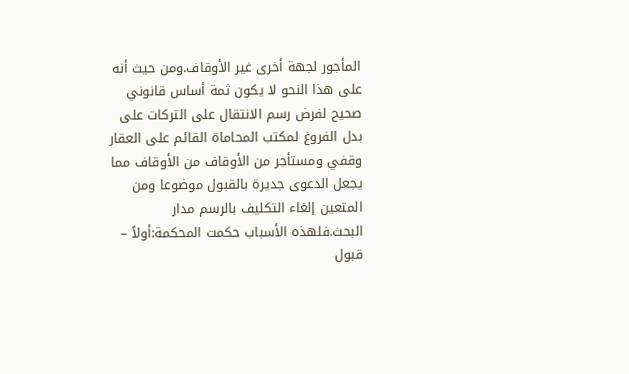المأجور لجهة أخرى غير الأوقاف.ومن حيث أنه على هذا النحو لا يكون ثمة أساس قانوني صحيح لفرض رسم الانتقال على التركات على بدل الفروغ لمكتب المحاماة القائم على العقار وقفي ومستأجر من الأوقاف من الأوقاف مما يجعل الدعوى جديرة بالقبول موضوعا ومن المتعين إلغاء التكليف بالرسم مدار البحث.فلهذه الأسباب حكمت المحكمة:أولاً – قبول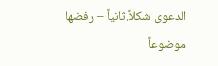الدعوى شكلاً.ثانياً – رفضها موضوعاً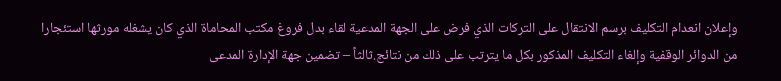وإعلان انعدام التكليف برسم الانتقال على التركات الذي فرض على الجهة المدعية لقاء بدل فروغ مكتب المحاماة الذي كان يشغله مورثها استئجارا من الدوائر الوقفية وإلغاء التكليف المذكور بكل ما يترتب على ذلك من نتائج.ثالثاً – تضمين جهة الإدارة المدعى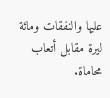عليها والنفقات ومائة ليرة مقابل أتعاب محاماة.